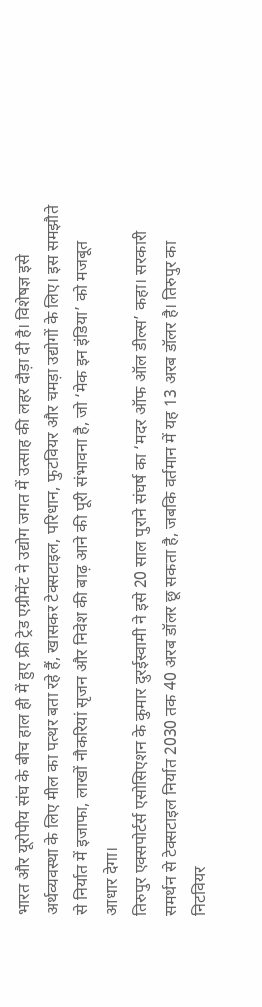भारत और यूरोपीय संघ के बीच हाल ही में हुए फ्री ट्रेड एग्रीमेंट ने उद्योग जगत में उत्साह की लहर दौड़ा दी है। विशेषज्ञ इसे अर्थव्यवस्था के लिए मील का पत्थर बता रहे हैं, खासकर टेक्सटाइल, परिधान, फुटवियर और चमड़ा उद्योगों के लिए। इस समझौते से निर्यात में इजाफा, लाखों नौकरियां सृजन और निवेश की बाढ़ आने की पूरी संभावना है, जो ‘मेक इन इंडिया’ को मजबूत आधार देगा।
तिरुपुर एक्सपोर्टर्स एसोसिएशन के कुमार दुरईस्वामी ने इसे 20 साल पुराने संघर्ष का ‘मदर ऑफ ऑल डील्स’ कहा। सरकारी समर्थन से टेक्सटाइल निर्यात 2030 तक 40 अरब डॉलर छू सकता है, जबकि वर्तमान में यह 13 अरब डॉलर है। तिरुपुर का निटवियर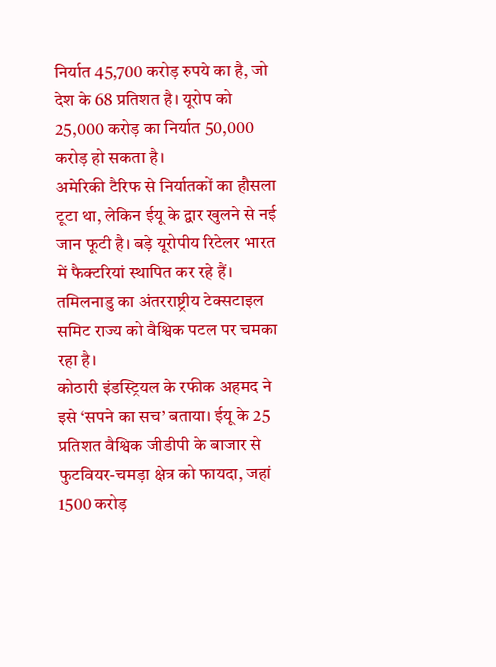निर्यात 45,700 करोड़ रुपये का है, जो देश के 68 प्रतिशत है। यूरोप को 25,000 करोड़ का निर्यात 50,000 करोड़ हो सकता है।
अमेरिकी टैरिफ से निर्यातकों का हौसला टूटा था, लेकिन ईयू के द्वार खुलने से नई जान फूटी है। बड़े यूरोपीय रिटेलर भारत में फैक्टरियां स्थापित कर रहे हैं। तमिलनाडु का अंतरराष्ट्रीय टेक्सटाइल समिट राज्य को वैश्विक पटल पर चमका रहा है।
कोठारी इंडस्ट्रियल के रफीक अहमद ने इसे ‘सपने का सच’ बताया। ईयू के 25 प्रतिशत वैश्विक जीडीपी के बाजार से फुटवियर-चमड़ा क्षेत्र को फायदा, जहां 1500 करोड़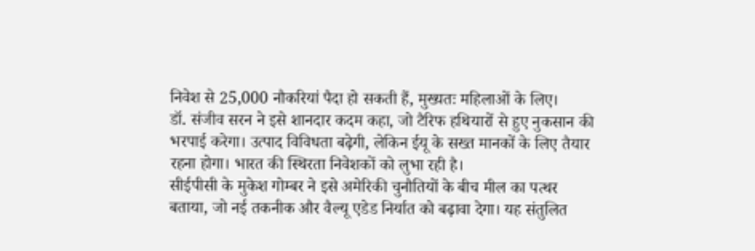निवेश से 25,000 नौकरियां पैदा हो सकती हैं, मुख्यतः महिलाओं के लिए।
डॉ. संजीव सरन ने इसे शानदार कदम कहा, जो टैरिफ हथियारों से हुए नुकसान की भरपाई करेगा। उत्पाद विविधता बढ़ेगी, लेकिन ईयू के सख्त मानकों के लिए तैयार रहना होगा। भारत की स्थिरता निवेशकों को लुभा रही है।
सीईपीसी के मुकेश गोम्बर ने इसे अमेरिकी चुनौतियों के बीच मील का पत्थर बताया, जो नई तकनीक और वैल्यू एडेड निर्यात को बढ़ावा देगा। यह संतुलित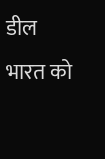डील भारत को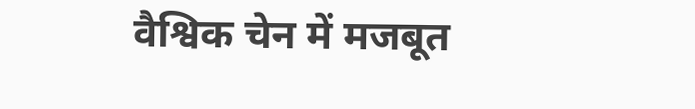वैश्विक चेन में मजबूत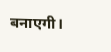बनाएगी।